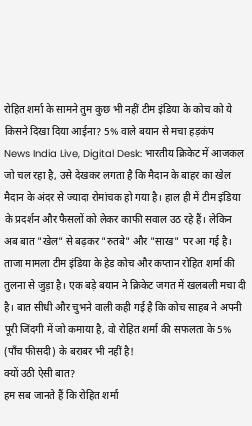रोहित शर्मा के सामने तुम कुछ भी नहीं टीम इंडिया के कोच को ये किसने दिखा दिया आईना? 5% वाले बयान से मचा हड़कंप
News India Live, Digital Desk: भारतीय क्रिकेट में आजकल जो चल रहा है, उसे देखकर लगता है कि मैदान के बाहर का खेल मैदान के अंदर से ज्यादा रोमांचक हो गया है। हाल ही में टीम इंडिया के प्रदर्शन और फैसलों को लेकर काफी सवाल उठ रहे हैं। लेकिन अब बात "खेल" से बढ़कर "रुतबे" और "साख" पर आ गई है।
ताजा मामला टीम इंडिया के हेड कोच और कप्तान रोहित शर्मा की तुलना से जुड़ा है। एक बड़े बयान ने क्रिकेट जगत में खलबली मचा दी है। बात सीधी और चुभने वाली कही गई है कि कोच साहब ने अपनी पूरी जिंदगी में जो कमाया है, वो रोहित शर्मा की सफलता के 5% (पाँच फीसदी) के बराबर भी नहीं है!
क्यों उठी ऐसी बात?
हम सब जानते हैं कि रोहित शर्मा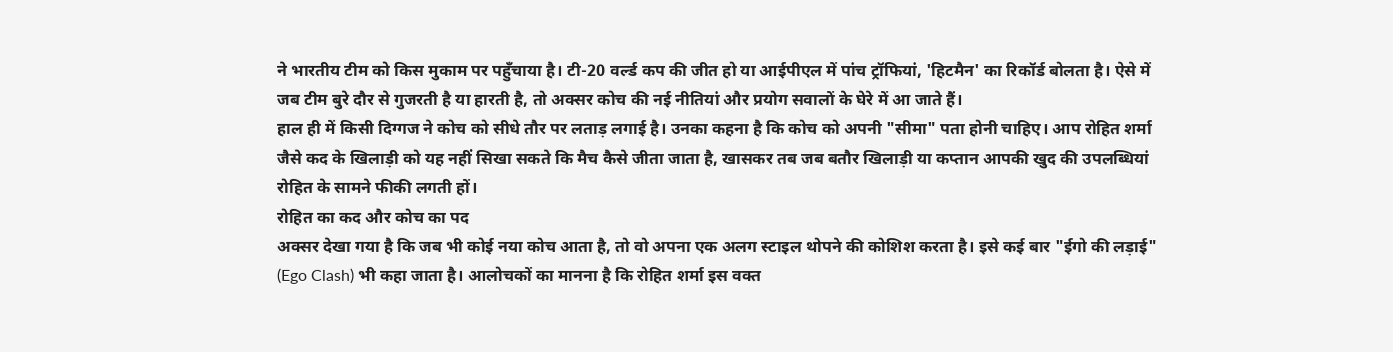ने भारतीय टीम को किस मुकाम पर पहुँचाया है। टी-20 वर्ल्ड कप की जीत हो या आईपीएल में पांच ट्रॉफियां, 'हिटमैन' का रिकॉर्ड बोलता है। ऐसे में जब टीम बुरे दौर से गुजरती है या हारती है, तो अक्सर कोच की नई नीतियां और प्रयोग सवालों के घेरे में आ जाते हैं।
हाल ही में किसी दिग्गज ने कोच को सीधे तौर पर लताड़ लगाई है। उनका कहना है कि कोच को अपनी "सीमा" पता होनी चाहिए। आप रोहित शर्मा जैसे कद के खिलाड़ी को यह नहीं सिखा सकते कि मैच कैसे जीता जाता है, खासकर तब जब बतौर खिलाड़ी या कप्तान आपकी खुद की उपलब्धियां रोहित के सामने फीकी लगती हों।
रोहित का कद और कोच का पद
अक्सर देखा गया है कि जब भी कोई नया कोच आता है, तो वो अपना एक अलग स्टाइल थोपने की कोशिश करता है। इसे कई बार "ईगो की लड़ाई" (Ego Clash) भी कहा जाता है। आलोचकों का मानना है कि रोहित शर्मा इस वक्त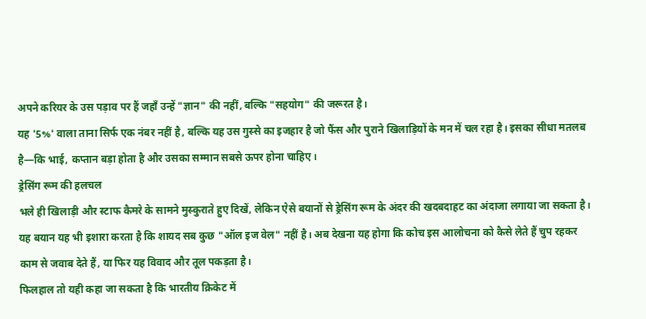अपने करियर के उस पड़ाव पर हैं जहाँ उन्हें "ज्ञान" की नहीं, बल्कि "सहयोग" की जरूरत है।
यह '5%' वाला ताना सिर्फ एक नंबर नहीं है, बल्कि यह उस गुस्से का इजहार है जो फैंस और पुराने खिलाड़ियों के मन में चल रहा है। इसका सीधा मतलब है—कि भाई, कप्तान बड़ा होता है और उसका सम्मान सबसे ऊपर होना चाहिए।
ड्रेसिंग रूम की हलचल
भले ही खिलाड़ी और स्टाफ कैमरे के सामने मुस्कुराते हुए दिखें, लेकिन ऐसे बयानों से ड्रेसिंग रूम के अंदर की खदबदाहट का अंदाजा लगाया जा सकता है। यह बयान यह भी इशारा करता है कि शायद सब कुछ "ऑल इज वेल" नहीं है। अब देखना यह होगा कि कोच इस आलोचना को कैसे लेते हैं चुप रहकर काम से जवाब देते हैं, या फिर यह विवाद और तूल पकड़ता है।
फिलहाल तो यही कहा जा सकता है कि भारतीय क्रिकेट में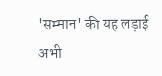'सम्मान' की यह लड़ाई अभी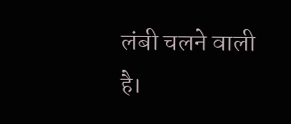लंबी चलने वाली है।